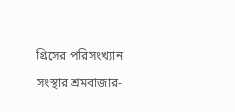গ্রিসের পরিসংখ্যান সংস্থার শ্রমবাজার-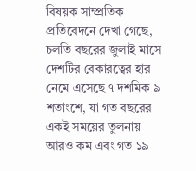বিষয়ক সাম্প্রতিক প্রতিবেদনে দেখা গেছে, চলতি বছরের জুলাই মাসে দেশটির বেকারত্বের হার নেমে এসেছে ৭ দশমিক ৯ শতাংশে, যা গত বছরের একই সময়ের তুলনায় আরও কম এবং গত ১৯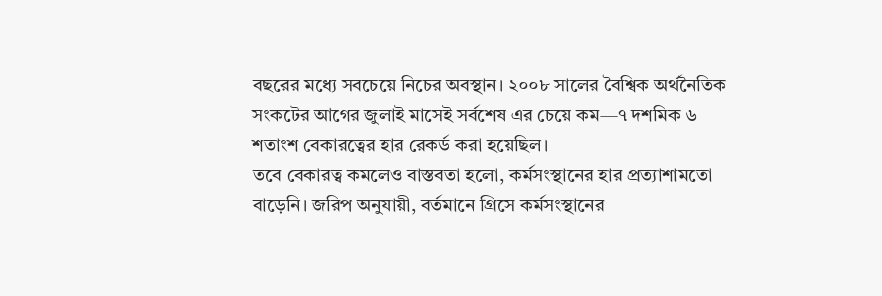বছরের মধ্যে সবচেয়ে নিচের অবস্থান। ২০০৮ সালের বৈশ্বিক অর্থনৈতিক সংকটের আগের জুলাই মাসেই সর্বশেষ এর চেয়ে কম—৭ দশমিক ৬ শতাংশ বেকারত্বের হার রেকর্ড করা হয়েছিল।
তবে বেকারত্ব কমলেও বাস্তবতা হলো, কর্মসংস্থানের হার প্রত্যাশামতো বাড়েনি। জরিপ অনুযায়ী, বর্তমানে গ্রিসে কর্মসংস্থানের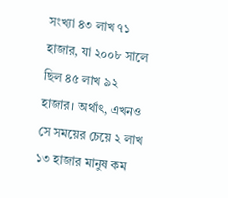সংখ্যা ৪৩ লাখ ৭১ হাজার, যা ২০০৮ সালে ছিল ৪৫ লাখ ৯২ হাজার। অর্থাৎ, এখনও সে সময়ের চেয়ে ২ লাখ ১৩ হাজার মানুষ কম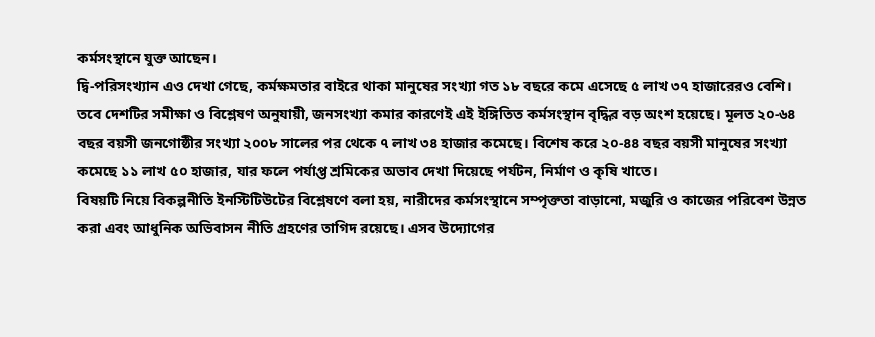কর্মসংস্থানে যুক্ত আছেন।
দ্বি-পরিসংখ্যান এও দেখা গেছে, কর্মক্ষমতার বাইরে থাকা মানুষের সংখ্যা গত ১৮ বছরে কমে এসেছে ৫ লাখ ৩৭ হাজারেরও বেশি। তবে দেশটির সমীক্ষা ও বিশ্লেষণ অনুযায়ী, জনসংখ্যা কমার কারণেই এই ইঙ্গিতিত কর্মসংস্থান বৃদ্ধির বড় অংশ হয়েছে। মূলত ২০-৬৪ বছর বয়সী জনগোষ্ঠীর সংখ্যা ২০০৮ সালের পর থেকে ৭ লাখ ৩৪ হাজার কমেছে। বিশেষ করে ২০-৪৪ বছর বয়সী মানুষের সংখ্যা কমেছে ১১ লাখ ৫০ হাজার, যার ফলে পর্যাপ্ত শ্রমিকের অভাব দেখা দিয়েছে পর্যটন, নির্মাণ ও কৃষি খাতে।
বিষয়টি নিয়ে বিকল্পনীতি ইনস্টিটিউটের বিশ্লেষণে বলা হয়, নারীদের কর্মসংস্থানে সম্পৃক্ততা বাড়ানো, মজুরি ও কাজের পরিবেশ উন্নত করা এবং আধুনিক অভিবাসন নীতি গ্রহণের তাগিদ রয়েছে। এসব উদ্যোগের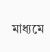মাধ্যমে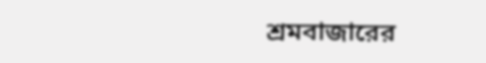শ্রমবাজারের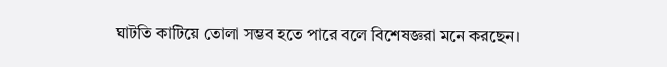ঘাটতি কাটিয়ে তোলা সম্ভব হতে পারে বলে বিশেষজ্ঞরা মনে করছেন।